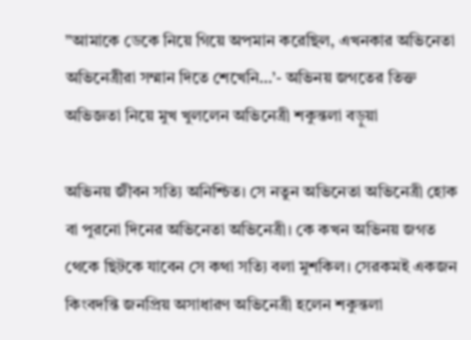”আমাকে ডেকে নিয়ে গিয়ে অপমান করেছিল, এখনকার অভিনেতা অভিনেত্রীরা সম্মান দিতে শেখেনি…’- অভিনয় জগতের তিক্ত অভিজ্ঞতা নিয়ে মুখ খুললেন অভিনেত্রী শকুন্তলা বড়ুয়া

অভিনয় জীবন সত্যি অনিশ্চিত। সে নতুন অভিনেতা অভিনেত্রী হোক বা পুরনো দিনের অভিনেতা অভিনেত্রী। কে কখন অভিনয় জগত থেকে ছিটকে যাবেন সে কথা সত্যি বলা মুশকিল। সেরকমই একজন কিংবদন্তি জনপ্রিয় অসাধারণ অভিনেত্রী হলেন শকুন্তলা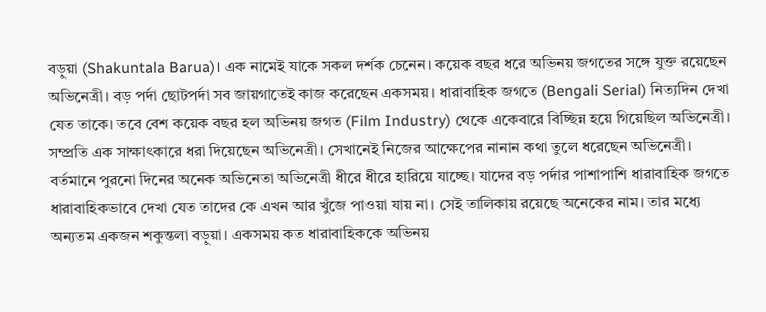বড়ুয়া (Shakuntala Barua)। এক নামেই যাকে সকল দর্শক চেনেন। কয়েক বছর ধরে অভিনয় জগতের সঙ্গে যুক্ত রয়েছেন অভিনেত্রী। বড় পর্দা ছোটপর্দা সব জায়গাতেই কাজ করেছেন একসময়। ধারাবাহিক জগতে (Bengali Serial) নিত্যদিন দেখা যেত তাকে। তবে বেশ কয়েক বছর হল অভিনয় জগত (Film Industry) থেকে একেবারে বিচ্ছিন্ন হয়ে গিয়েছিল অভিনেত্রী।
সম্প্রতি এক সাক্ষাৎকারে ধরা দিয়েছেন অভিনেত্রী। সেখানেই নিজের আক্ষেপের নানান কথা তুলে ধরেছেন অভিনেত্রী। বর্তমানে পুরনো দিনের অনেক অভিনেতা অভিনেত্রী ধীরে ধীরে হারিয়ে যাচ্ছে। যাদের বড় পর্দার পাশাপাশি ধারাবাহিক জগতে ধারাবাহিকভাবে দেখা যেত তাদের কে এখন আর খুঁজে পাওয়া যায় না। সেই তালিকায় রয়েছে অনেকের নাম। তার মধ্যে অন্যতম একজন শকুন্তলা বড়ুয়া। একসময় কত ধারাবাহিককে অভিনয়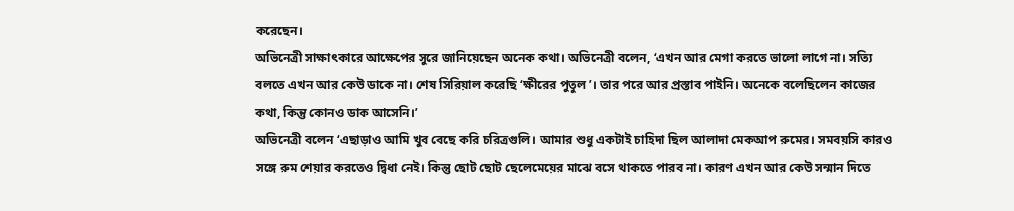করেছেন।
অভিনেত্রী সাক্ষাৎকারে আক্ষেপের সুরে জানিয়েছেন অনেক কথা। অভিনেত্রী বলেন, ‘এখন আর মেগা করতে ভালো লাগে না। সত্যি বলতে এখন আর কেউ ডাকে না। শেষ সিরিয়াল করেছি ‘ক্ষীরের পুতুল’। তার পরে আর প্রস্তাব পাইনি। অনেকে বলেছিলেন কাজের কথা, কিন্তু কোনও ডাক আসেনি।’
অভিনেত্রী বলেন ‘এছাড়াও আমি খুব বেছে করি চরিত্রগুলি। আমার শুধু একটাই চাহিদা ছিল আলাদা মেকআপ রুমের। সমবয়সি কারও সঙ্গে রুম শেয়ার করতেও দ্বিধা নেই। কিন্তু ছোট ছোট ছেলেমেয়ের মাঝে বসে থাকতে পারব না। কারণ এখন আর কেউ সন্মান দিতে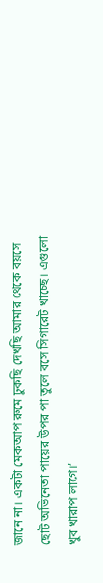জানে না। একটা মেকআপ রুমে ঢুকছি দেখছি আমার থেকে বয়সে ছোট অভিনেতা পায়ের উপর পা তুলে বসে সিগারেট খাচ্ছে। এগুলো খুব খারাপ লাগে।’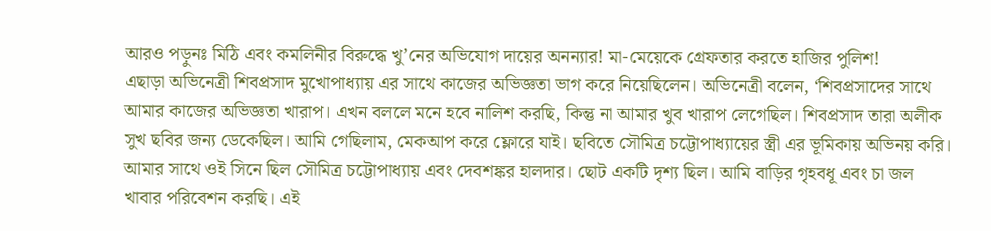আরও পড়ুনঃ মিঠি এবং কমলিনীর বিরুদ্ধে খু’নের অভিযোগ দায়ের অনন্যার! মা-মেয়েকে গ্রেফতার করতে হাজির পুলিশ!
এছাড়া অভিনেত্রী শিবপ্রসাদ মুখোপাধ্যায় এর সাথে কাজের অভিজ্ঞতা ভাগ করে নিয়েছিলেন। অভিনেত্রী বলেন, ‘শিবপ্রসাদের সাথে আমার কাজের অভিজ্ঞতা খারাপ। এখন বললে মনে হবে নালিশ করছি, কিন্তু না আমার খুব খারাপ লেগেছিল। শিবপ্রসাদ তারা অলীক সুখ ছবির জন্য ডেকেছিল। আমি গেছিলাম, মেকআপ করে ফ্লোরে যাই। ছবিতে সৌমিত্র চট্টোপাধ্যায়ের স্ত্রী এর ভূমিকায় অভিনয় করি। আমার সাথে ওই সিনে ছিল সৌমিত্র চট্টোপাধ্যায় এবং দেবশঙ্কর হালদার। ছোট একটি দৃশ্য ছিল। আমি বাড়ির গৃহবধূ এবং চা জল খাবার পরিবেশন করছি। এই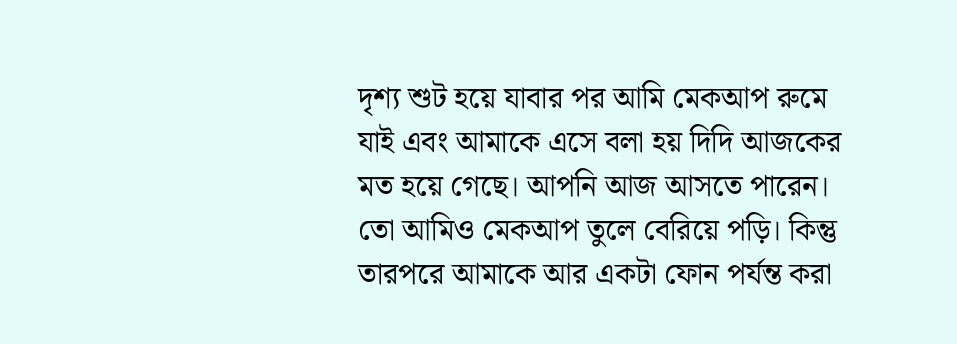দৃশ্য শুট হয়ে যাবার পর আমি মেকআপ রুমে যাই এবং আমাকে এসে বলা হয় দিদি আজকের মত হয়ে গেছে। আপনি আজ আসতে পারেন। তো আমিও মেকআপ তুলে বেরিয়ে পড়ি। কিন্তু তারপরে আমাকে আর একটা ফোন পর্যন্ত করা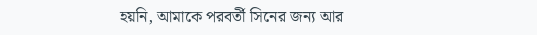হয়নি, আমাকে পরবর্তী সিনের জন্য আর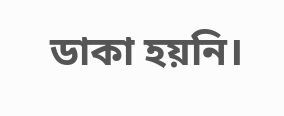ডাকা হয়নি।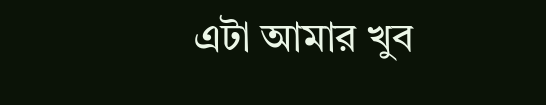এটা আমার খুব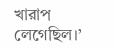খারাপ লেগেছিল।’